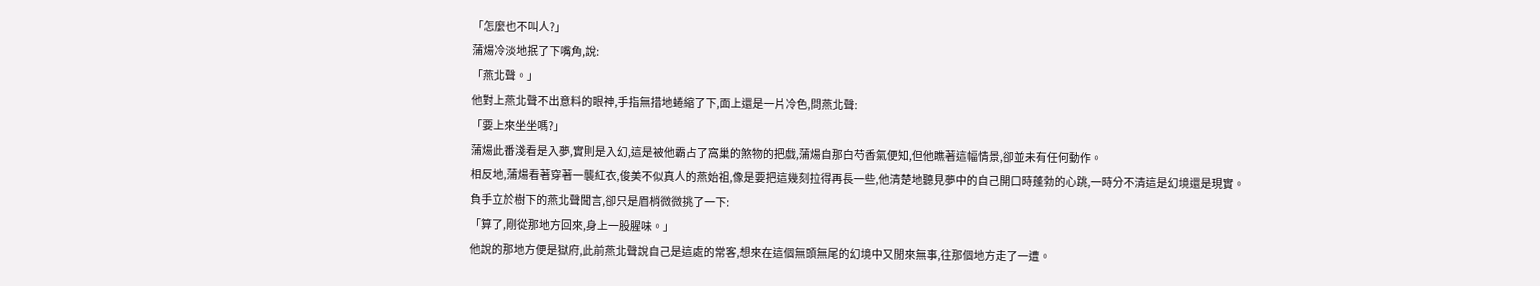「怎麼也不叫人?」
蒲煬冷淡地抿了下嘴角,說:
「燕北聲。」
他對上燕北聲不出意料的眼神,手指無措地蜷縮了下,面上還是一片冷色,問燕北聲:
「要上來坐坐嗎?」
蒲煬此番淺看是入夢,實則是入幻,這是被他霸占了窩巢的煞物的把戲,蒲煬自那白芍香氣便知,但他瞧著這幅情景,卻並未有任何動作。
相反地,蒲煬看著穿著一襲紅衣,俊美不似真人的燕始祖,像是要把這幾刻拉得再長一些,他清楚地聽見夢中的自己開口時蓬勃的心跳,一時分不清這是幻境還是現實。
負手立於樹下的燕北聲聞言,卻只是眉梢微微挑了一下:
「算了,剛從那地方回來,身上一股腥味。」
他說的那地方便是獄府,此前燕北聲說自己是這處的常客,想來在這個無頭無尾的幻境中又閒來無事,往那個地方走了一遭。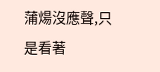蒲煬沒應聲,只是看著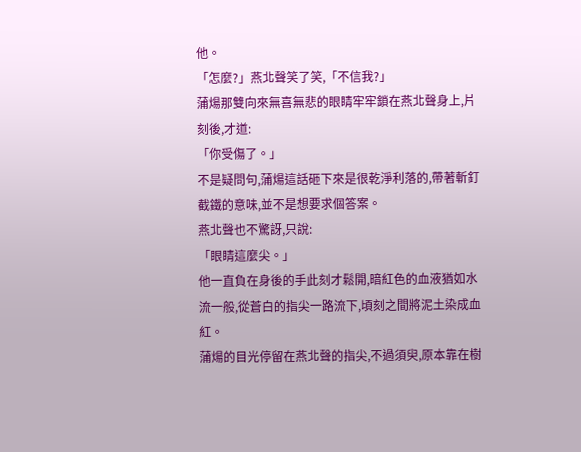他。
「怎麼?」燕北聲笑了笑,「不信我?」
蒲煬那雙向來無喜無悲的眼睛牢牢鎖在燕北聲身上,片刻後,才道:
「你受傷了。」
不是疑問句,蒲煬這話砸下來是很乾淨利落的,帶著斬釘截鐵的意味,並不是想要求個答案。
燕北聲也不驚訝,只說:
「眼睛這麼尖。」
他一直負在身後的手此刻才鬆開,暗紅色的血液猶如水流一般,從蒼白的指尖一路流下,頃刻之間將泥土染成血紅。
蒲煬的目光停留在燕北聲的指尖,不過須臾,原本靠在樹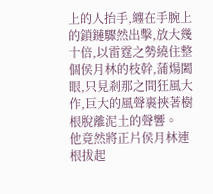上的人抬手,纏在手腕上的鎖鏈驟然出擊,放大幾十倍,以雷霆之勢繞住整個侯月林的枝幹,蒲煬闔眼,只見剎那之間狂風大作,巨大的風聲裹挾著樹根脫離泥土的聲響。
他竟然將正片侯月林連根拔起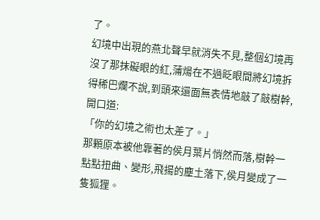了。
幻境中出現的燕北聲早就消失不見,整個幻境再沒了那抹礙眼的紅,蒲煬在不過眨眼間將幻境拆得稀巴爛不說,到頭來還面無表情地敲了敲樹幹,開口道:
「你的幻境之術也太差了。」
那顆原本被他靠著的侯月葉片悄然而落,樹幹一點點扭曲、變形,飛揚的塵土落下,侯月變成了一隻狐狸。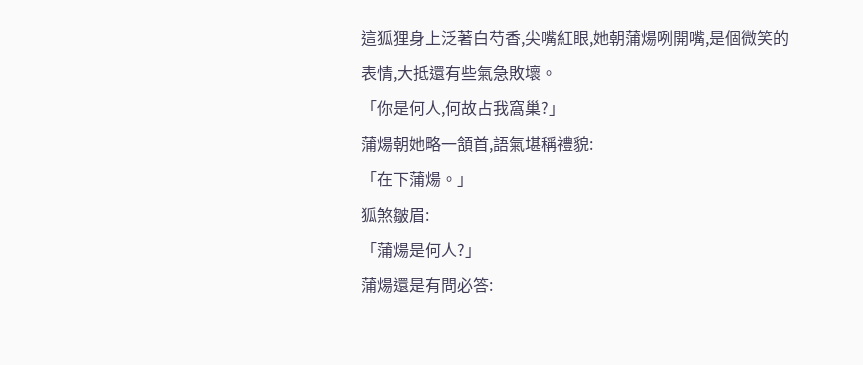這狐狸身上泛著白芍香,尖嘴紅眼,她朝蒲煬咧開嘴,是個微笑的表情,大抵還有些氣急敗壞。
「你是何人,何故占我窩巢?」
蒲煬朝她略一頷首,語氣堪稱禮貌:
「在下蒲煬。」
狐煞皺眉:
「蒲煬是何人?」
蒲煬還是有問必答: